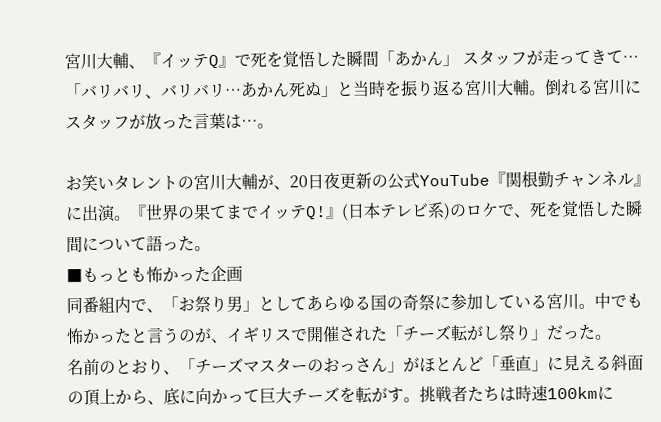宮川大輔、『イッテQ』で死を覚悟した瞬間「あかん」 スタッフが走ってきて…
「バリバリ、バリバリ…あかん死ぬ」と当時を振り返る宮川大輔。倒れる宮川にスタッフが放った言葉は…。

お笑いタレントの宮川大輔が、20日夜更新の公式YouTube『関根勤チャンネル』に出演。『世界の果てまでイッテQ!』(日本テレビ系)のロケで、死を覚悟した瞬間について語った。
■もっとも怖かった企画
同番組内で、「お祭り男」としてあらゆる国の奇祭に参加している宮川。中でも怖かったと言うのが、イギリスで開催された「チーズ転がし祭り」だった。
名前のとおり、「チーズマスターのおっさん」がほとんど「垂直」に見える斜面の頂上から、底に向かって巨大チーズを転がす。挑戦者たちは時速100kmに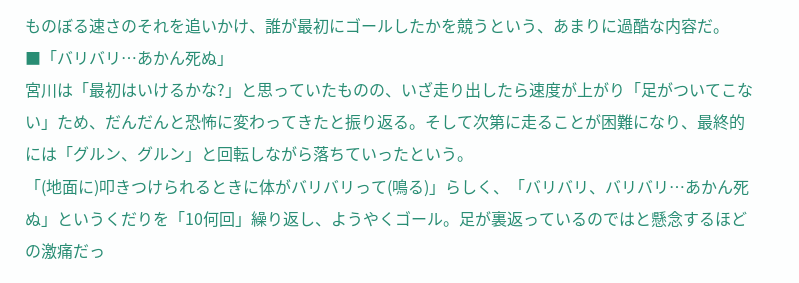ものぼる速さのそれを追いかけ、誰が最初にゴールしたかを競うという、あまりに過酷な内容だ。
■「バリバリ…あかん死ぬ」
宮川は「最初はいけるかな?」と思っていたものの、いざ走り出したら速度が上がり「足がついてこない」ため、だんだんと恐怖に変わってきたと振り返る。そして次第に走ることが困難になり、最終的には「グルン、グルン」と回転しながら落ちていったという。
「(地面に)叩きつけられるときに体がバリバリって(鳴る)」らしく、「バリバリ、バリバリ…あかん死ぬ」というくだりを「10何回」繰り返し、ようやくゴール。足が裏返っているのではと懸念するほどの激痛だっ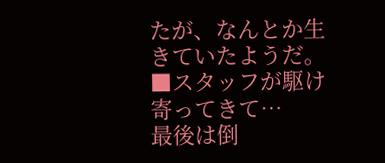たが、なんとか生きていたようだ。
■スタッフが駆け寄ってきて…
最後は倒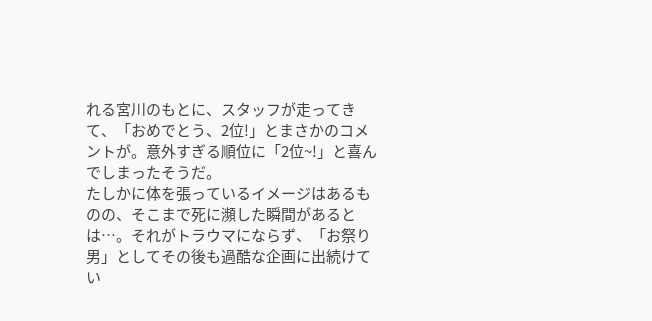れる宮川のもとに、スタッフが走ってきて、「おめでとう、2位!」とまさかのコメントが。意外すぎる順位に「2位~!」と喜んでしまったそうだ。
たしかに体を張っているイメージはあるものの、そこまで死に瀕した瞬間があるとは…。それがトラウマにならず、「お祭り男」としてその後も過酷な企画に出続けてい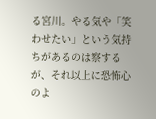る宮川。やる気や「笑わせたい」という気持ちがあるのは察するが、それ以上に恐怖心のよ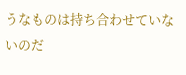うなものは持ち合わせていないのだ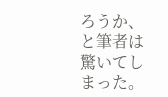ろうか、と筆者は驚いてしまった。